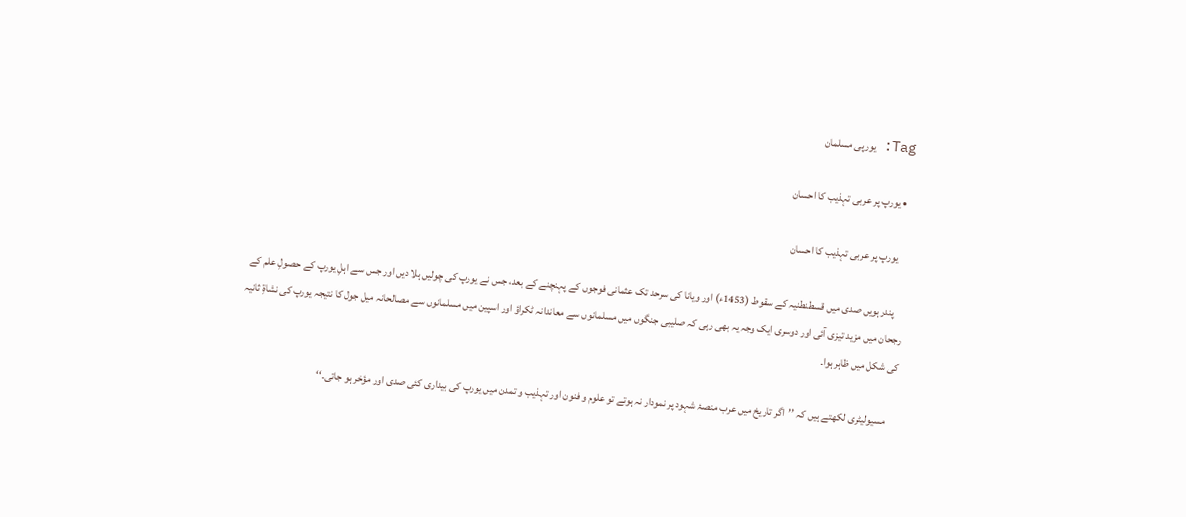Tag: یورپی مسلمان

  • یورپ پر عربی تہذیب کا احسان

    یورپ پر عربی تہذیب کا احسان

    پندرہویں صدی میں قسطنطنیہ کے سقوط (1453ء) اور ویانا کی سرحد تک عثمانی فوجوں کے پہنچنے کے بعد، جس نے یورپ کی چولیں ہلا دیں اور جس سے اہلِ یورپ کے حصولِ علم کے رجحان میں مزید تیزی آئی اور دوسری ایک وجہ یہ بھی رہی کہ صلیبی جنگوں میں مسلمانوں سے معاندانہ ٹکراؤ اور اسپین میں مسلمانوں سے مصالحانہ میل جول کا نتیجہ یورپ کی نشاۃِ ثانیہ کی شکل میں ظاہر ہوا۔

    مسیولیٹری لکھتے ہیں کہ ’’اگر تاریخ میں عرب منصۂ شہود پر نمودار نہ ہوتے تو علوم و فنون اور تہذیب و تمدن میں یورپ کی بیداری کئی صدی اور مؤخر ہو جاتی۔‘‘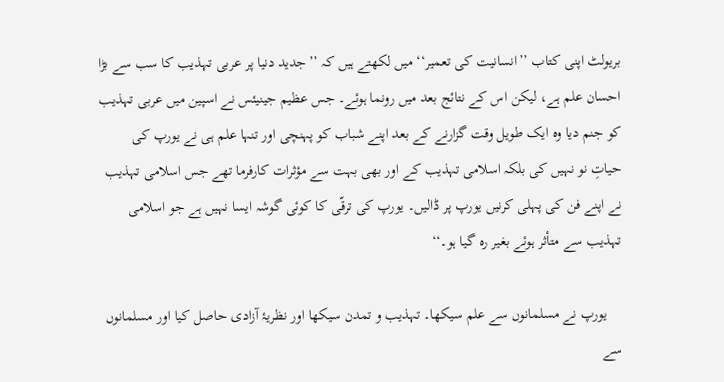بریولٹ اپنی کتاب ’’انسانیت کی تعمیر‘‘ میں لکھتے ہیں کہ ’’جدید دنیا پر عربی تہذیب کا سب سے بڑا احسان علم ہے، لیکن اس کے نتائج بعد میں رونما ہوئے۔ جس عظیم جینیئس نے اسپین میں عربی تہذیب کو جنم دیا وہ ایک طویل وقت گزارنے کے بعد اپنے شباب کو پہنچی اور تنہا علم ہی نے یورپ کی حیاتِ نو نہیں کی بلکہ اسلامی تہذیب کے اور بھی بہت سے مؤثرات کارفرما تھے جس اسلامی تہذیب نے اپنے فن کی پہلی کرنیں یورپ پر ڈالیں۔ یورپ کی ترقّی کا کوئی گوشہ ایسا نہیں ہے جو اسلامی تہذیب سے متأثر ہوئے بغیر رہ گیا ہو۔‘‘

    یورپ نے مسلمانوں سے علم سیکھا۔ تہذیب و تمدن سیکھا اور نظریۂ آزادی حاصل کیا اور مسلمانوں سے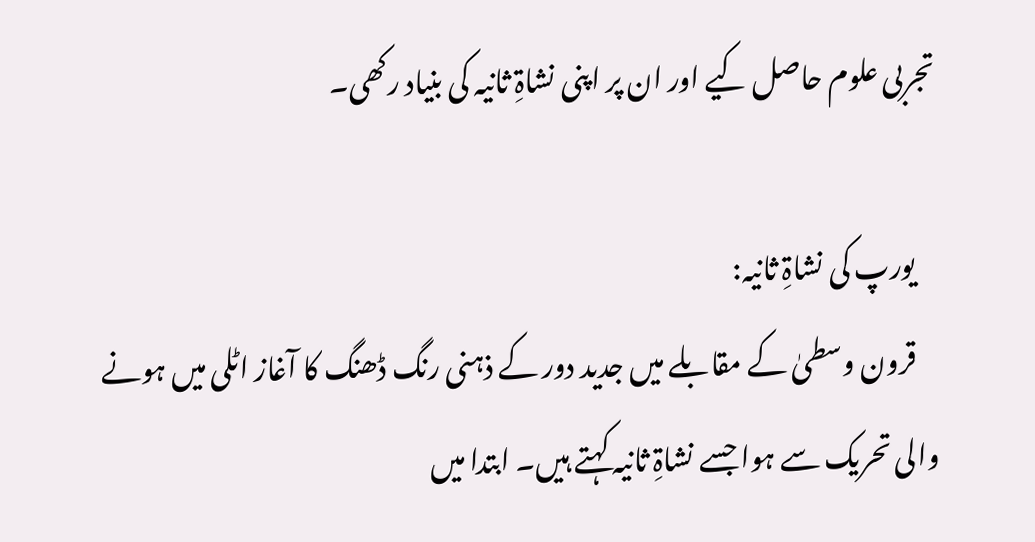تجربی علوم حاصل کیے اور ان پر اپنی نشاۃِ ثانیہ کی بنیاد رکھی۔

    یورپ کی نشاۃِ ثانیہ:
    قرون وسطیٰ کے مقابلے میں جدید دور کے ذہنی رنگ ڈھنگ کا آغاز اٹلی میں ہونے والی تحریک سے ہوا جسے نشاۃِ ثانیہ کہتے ہیں۔ ابتدا میں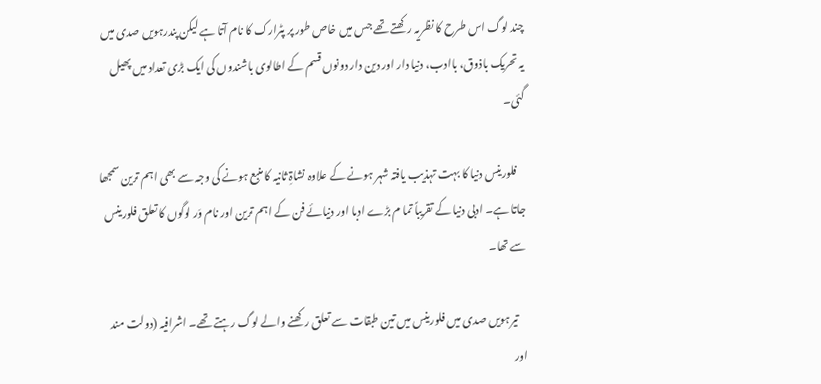چند لوگ اس طرح کا نظریہ رکھتے تھے جس میں خاص طور پر پٹرارک کا نام آتا ہے لیکن پندرہویں صدی میں یہ تحریک باذوق، باادب، دنیا دار اور دین دار دونوں قسم کے اطالوی باشندوں کی ایک بڑی تعداد میں پھیل گئی۔

    فلورینس دنیا کا بہت تہذیب یافتہ شہر ہونے کے علاوہ نشاۃِ ثانیہ کا منبع ہونے کی وجہ سے بھی اہم ترین سمجھا جاتا ہے۔ ادبی دنیا کے تقریباً تما م بڑے ادبا اور دنیائے فن کے اہم ترین اور نام وَر لوگوں کا تعلق فلورینس سے تھا۔

    تیرہویں صدی میں فلورینس میں تین طبقات سے تعلق رکھنے والے لوگ رہتے تھے۔ اشرافیہ (دولت مند اور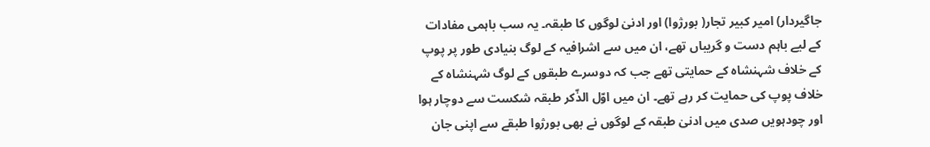جاگیردار) امیر کبیر تجار( بورژوا) اور ادنیٰ لوگوں کا طبقہ۔ یہ سب باہمی مفادات کے لیے باہم دست و گریباں تھے، ان میں سے اشرافیہ کے لوگ بنیادی طور پر پوپ کے خلاف شہنشاہ کے حمایتی تھے جب کہ دوسرے طبقوں کے لوگ شہنشاہ کے خلاف پوپ کی حمایت کر رہے تھے۔ ان میں اوّل الذّکر طبقہ شکست سے دوچار ہوا اور چودہویں صدی میں ادنیٰ طبقہ کے لوگوں نے بھی بورژوا طبقے سے اپنی جان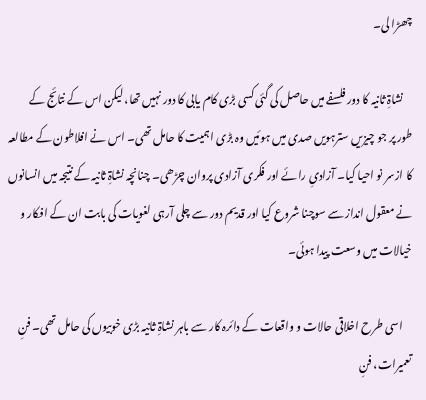چھڑا لی۔

    نشاۃِ ثانیہ کا دور فلسفے میں حاصل کی گئی کسی بڑی کام یابی کا دور نہیں تھا، لیکن اس کے نتائج کے طور پر جو چیزیں سترہویں صدی میں ہوئیں وہ بڑی اہمیت کا حامل تھی۔ اس نے افلاطون کے مطالعہ کا ازسر نو احیا کیا۔ آزادیِ رائے اور فکری آزادی پروان چڑھی۔ چنانچہ نشاۃِ ثانیہ کے نتیجہ میں انسانوں نے معقول انداز سے سوچنا شروع کیا اور قدیم دور سے چلی آرہی لغویات کی بابت ان کے افکار و خیالات میں وسعت پیدا ہوئی۔

    اسی طرح اخلاقی حالات و واقعات کے دائرہ کار سے باہر نشاۃِ ثانیہ بڑی خوبیوں کی حامل تھی۔ فنِ تعمیرات، فنِ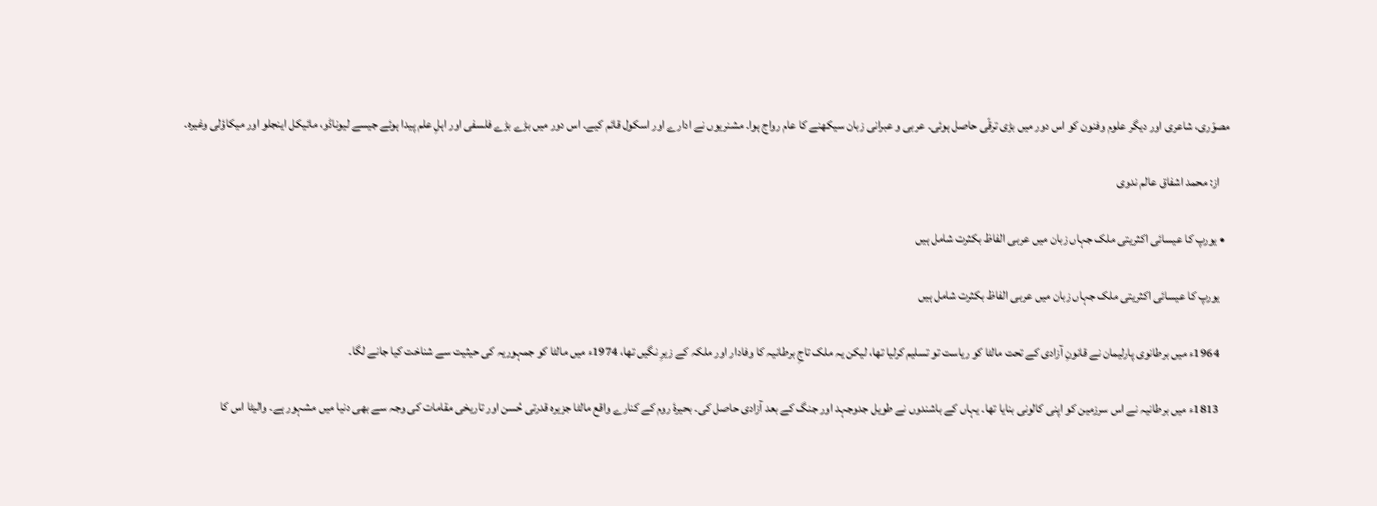مصوّری، شاعری اور دیگر علوم وفنون کو اس دور میں بڑی ترقّی حاصل ہوئی۔ عربی و عبرانی زبان سیکھنے کا عام رواج ہوا۔ مشنریوں نے ادارے اور اسکول قائم کیے۔ اس دور میں بڑے بڑے فلسفی اور اہلِ علم پیدا ہوئے جیسے لیوناڈو، مائیکل اینجلو اور میکاؤلی وغیرہ۔

    از: محمد اشفاق عالم ندوی

  • یورپ کا عیسائی اکثریتی ملک جہاں زبان میں عربی الفاظ بکثرت شامل ہیں

    یورپ کا عیسائی اکثریتی ملک جہاں زبان میں عربی الفاظ بکثرت شامل ہیں

    1964ء میں برطانوی پارلیمان نے قانونِ آزادی کے تحت مالٹا کو ریاست تو تسلیم کرلیا تھا، لیکن یہ ملک تاجِ‌ برطانیہ کا وفادار اور ملکہ کے زیرِ نگیں تھا، 1974ء میں مالٹا کو جمہوریہ کی حیثیت سے شناخت کیا جانے لگا۔

    1813ء میں برطانیہ نے اس سرزمین کو اپنی کالونی بنایا تھا۔ یہاں کے باشندوں نے طویل جدوجہد اور جنگ کے بعد آزادی حاصل کی۔ بحیرۂ روم کے کنارے واقع مالٹا جزیرہ قدرتی حُسن اور تاریخی مقامات کی وجہ سے بھی دنیا میں‌ مشہور ہے۔ والیٹا اس کا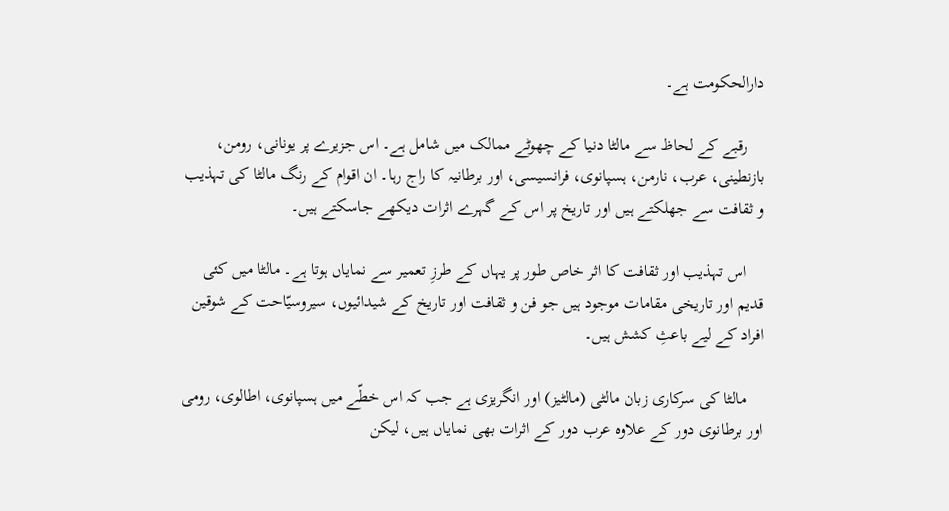دارالحکومت ہے۔

    رقبے کے لحاظ سے مالٹا دنیا کے چھوٹے ممالک میں شامل ہے۔ اس جزیرے پر یونانی، رومن، بازنطینی، عرب، نارمن، ہسپانوی، فرانسیسی، اور برطانیہ کا راج رہا۔ ان اقوام کے رنگ مالٹا کی تہذیب و ثقافت سے جھلکتے ہیں اور تاریخ پر اس کے گہرے اثرات دیکھے جاسکتے ہیں۔

    اس تہذیب اور ثقافت کا اثر خاص طور پر یہاں کے طرزِ‌ تعمیر سے نمایاں ہوتا ہے۔ مالٹا میں‌ کئی قدیم اور تاریخی مقامات موجود ہیں جو فن و ثقافت اور تاریخ کے شیدائیوں، سیروسیّاحت کے شوقین افراد کے لیے باعثِ کشش ہیں۔

    مالٹا کی سرکاری زبان مالٹی (مالٹیز) اور انگریزی ہے جب کہ اس خطّے میں ہسپانوی، اطالوی، رومی اور برطانوی دور کے علاوہ عرب دور کے اثرات بھی نمایاں ہیں، لیکن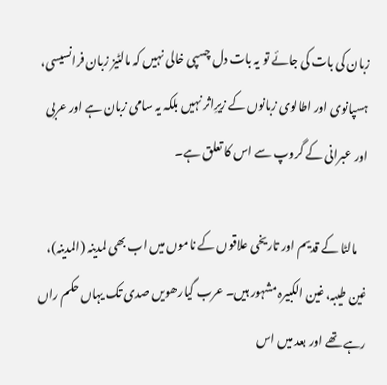زبان کی بات کی جائے تو یہ بات دل چسپی خالی نہیں‌ کہ مالٹیز زبان فرانسیسی، ہسپانوی اور اطالوی زبانوں کے زیرِ‌اثر نہیں‌ بلکہ یہ سامی زبان ہے اور عربی اور عبرانی کے گروپ سے اس کا تعلق ہے۔

    مالٹا کے قدیم اور تاریخی علاقوں کے ناموں میں اب بھی لمدینہ (المدینہ)، غین طیبہ، غین الکبیرہ مشہور ہیں۔ عرب گیارھویں صدی تک یہاں‌ حکم راں رہے تھے اور بعد میں اس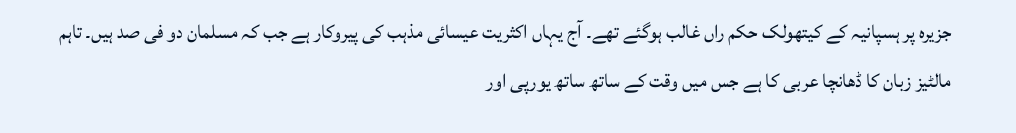جزیرہ پر ہسپانیہ کے کیتھولک حکم راں غالب ہوگئے تھے۔ آج یہاں اکثریت عیسائی مذہب کی پیروکار ہے جب کہ مسلمان دو فی صد ہیں۔ تاہم مالٹیز زبان کا ڈھانچا عربی کا ہے جس میں وقت کے ساتھ ساتھ یورپی اور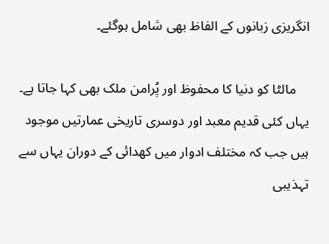انگریزی زبانوں کے الفاظ بھی شامل ہوگئے۔

    مالٹا کو دنیا کا محفوظ اور پُرامن ملک بھی کہا جاتا ہے۔ یہاں کئی قدیم معبد اور دوسری تاریخی عمارتیں موجود ہیں جب کہ مختلف ادوار میں کھدائی کے دوران یہاں سے تہذیبی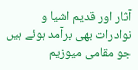آثار اور قدیم اشیا و نوادرات بھی برآمد ہوئے ہیں‌ جو مقامی میوزیم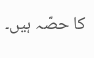کا حصّہ ہیں‌۔